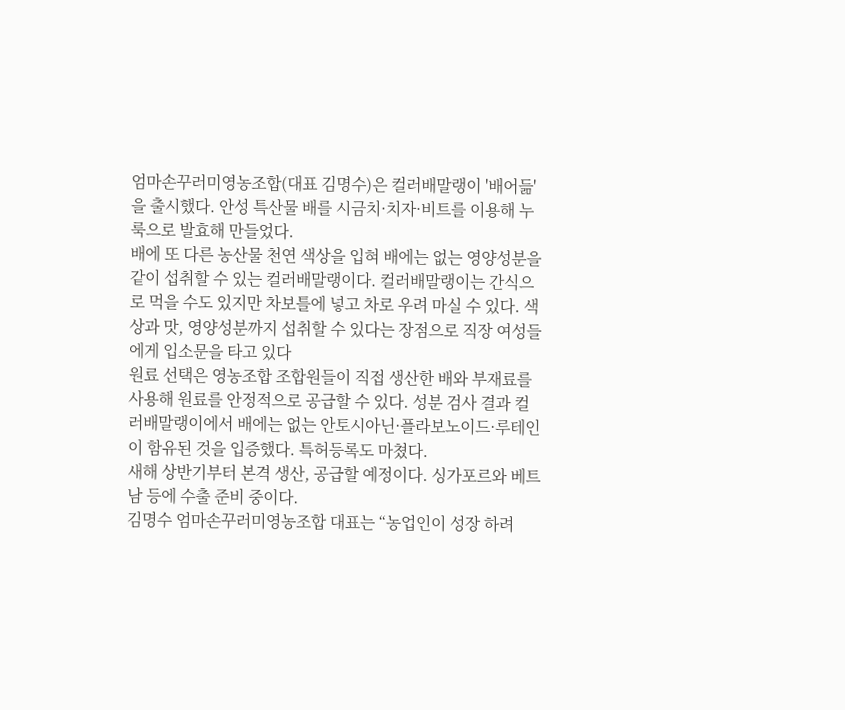엄마손꾸러미영농조합(대표 김명수)은 컬러배말랭이 '배어듦'을 출시했다. 안성 특산물 배를 시금치·치자·비트를 이용해 누룩으로 발효해 만들었다.
배에 또 다른 농산물 천연 색상을 입혀 배에는 없는 영양성분을 같이 섭취할 수 있는 컬러배말랭이다. 컬러배말랭이는 간식으로 먹을 수도 있지만 차보틀에 넣고 차로 우려 마실 수 있다. 색상과 맛, 영양성분까지 섭취할 수 있다는 장점으로 직장 여성들에게 입소문을 타고 있다
원료 선택은 영농조합 조합원들이 직접 생산한 배와 부재료를 사용해 원료를 안정적으로 공급할 수 있다. 성분 검사 결과 컬러배말랭이에서 배에는 없는 안토시아닌·플라보노이드·루테인이 함유된 것을 입증했다. 특허등록도 마쳤다.
새해 상반기부터 본격 생산, 공급할 예정이다. 싱가포르와 베트남 등에 수출 준비 중이다.
김명수 엄마손꾸러미영농조합 대표는 “농업인이 성장 하려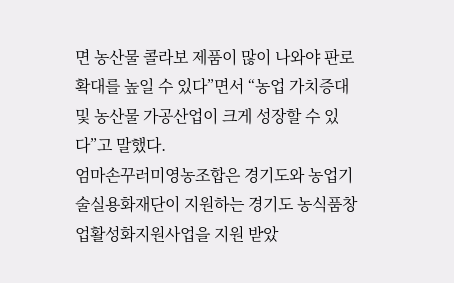면 농산물 콜라보 제품이 많이 나와야 판로 확대를 높일 수 있다”면서 “농업 가치증대 및 농산물 가공산업이 크게 성장할 수 있다”고 말했다.
엄마손꾸러미영농조합은 경기도와 농업기술실용화재단이 지원하는 경기도 농식품창업활성화지원사업을 지원 받았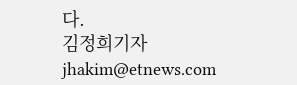다.
김정희기자 jhakim@etnews.com